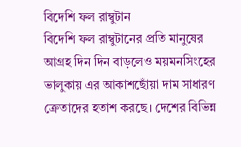বিদেশি ফল রাম্বুটান
বিদেশি ফল রাম্বুটানের প্রতি মানুষের আগ্রহ দিন দিন বাড়লেও ময়মনসিংহের ভালুকায় এর আকাশছোঁয়া দাম সাধারণ ক্রেতাদের হতাশ করছে। দেশের বিভিন্ন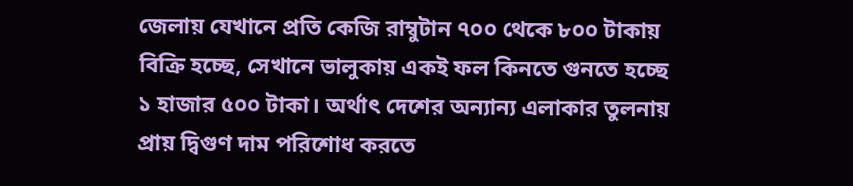জেলায় যেখানে প্রতি কেজি রাম্বুটান ৭০০ থেকে ৮০০ টাকায় বিক্রি হচ্ছে, সেখানে ভালুকায় একই ফল কিনতে গুনতে হচ্ছে ১ হাজার ৫০০ টাকা। অর্থাৎ দেশের অন্যান্য এলাকার তুলনায় প্রায় দ্বিগুণ দাম পরিশোধ করতে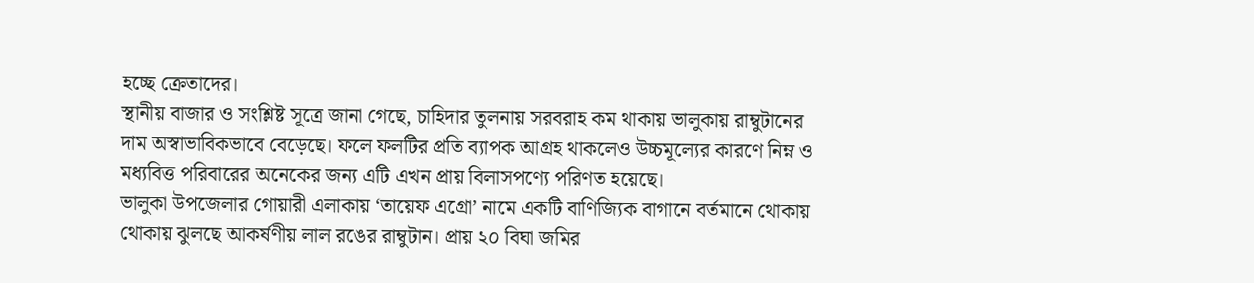হচ্ছে ক্রেতাদের।
স্থানীয় বাজার ও সংশ্লিষ্ট সূত্রে জানা গেছে, চাহিদার তুলনায় সরবরাহ কম থাকায় ভালুকায় রাম্বুটানের দাম অস্বাভাবিকভাবে বেড়েছে। ফলে ফলটির প্রতি ব্যাপক আগ্রহ থাকলেও উচ্চমূল্যের কারণে নিম্ন ও মধ্যবিত্ত পরিবারের অনেকের জন্য এটি এখন প্রায় বিলাসপণ্যে পরিণত হয়েছে।
ভালুকা উপজেলার গোয়ারী এলাকায় ‘তায়েফ এগ্রো’ নামে একটি বাণিজ্যিক বাগানে বর্তমানে থোকায় থোকায় ঝুলছে আকর্ষণীয় লাল রঙের রাম্বুটান। প্রায় ২০ বিঘা জমির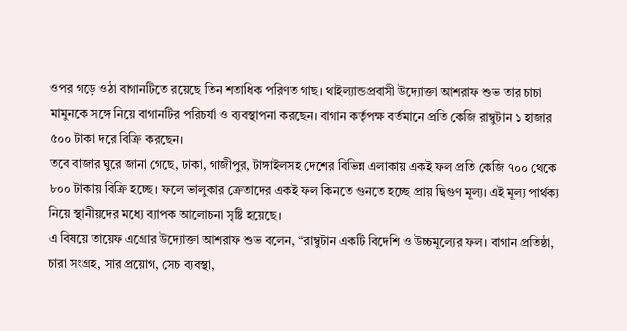ওপর গড়ে ওঠা বাগানটিতে রয়েছে তিন শতাধিক পরিণত গাছ। থাইল্যান্ডপ্রবাসী উদ্যোক্তা আশরাফ শুভ তার চাচা মামুনকে সঙ্গে নিয়ে বাগানটির পরিচর্যা ও ব্যবস্থাপনা করছেন। বাগান কর্তৃপক্ষ বর্তমানে প্রতি কেজি রাম্বুটান ১ হাজার ৫০০ টাকা দরে বিক্রি করছেন।
তবে বাজার ঘুরে জানা গেছে, ঢাকা, গাজীপুর, টাঙ্গাইলসহ দেশের বিভিন্ন এলাকায় একই ফল প্রতি কেজি ৭০০ থেকে ৮০০ টাকায় বিক্রি হচ্ছে। ফলে ভালুকার ক্রেতাদের একই ফল কিনতে গুনতে হচ্ছে প্রায় দ্বিগুণ মূল্য। এই মূল্য পার্থক্য নিয়ে স্থানীয়দের মধ্যে ব্যাপক আলোচনা সৃষ্টি হয়েছে।
এ বিষয়ে তায়েফ এগ্রোর উদ্যোক্তা আশরাফ শুভ বলেন, “রাম্বুটান একটি বিদেশি ও উচ্চমূল্যের ফল। বাগান প্রতিষ্ঠা, চারা সংগ্রহ, সার প্রয়োগ, সেচ ব্যবস্থা,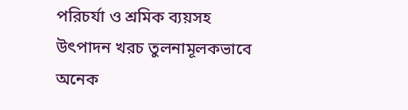পরিচর্যা ও শ্রমিক ব্যয়সহ উৎপাদন খরচ তুলনামূলকভাবে অনেক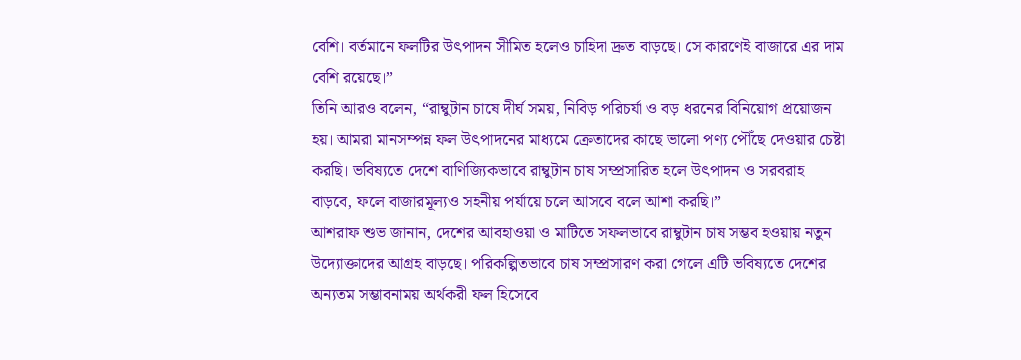বেশি। বর্তমানে ফলটির উৎপাদন সীমিত হলেও চাহিদা দ্রুত বাড়ছে। সে কারণেই বাজারে এর দাম বেশি রয়েছে।”
তিনি আরও বলেন, “রাম্বুটান চাষে দীর্ঘ সময়, নিবিড় পরিচর্যা ও বড় ধরনের বিনিয়োগ প্রয়োজন হয়। আমরা মানসম্পন্ন ফল উৎপাদনের মাধ্যমে ক্রেতাদের কাছে ভালো পণ্য পৌঁছে দেওয়ার চেষ্টা করছি। ভবিষ্যতে দেশে বাণিজ্যিকভাবে রাম্বুটান চাষ সম্প্রসারিত হলে উৎপাদন ও সরবরাহ বাড়বে, ফলে বাজারমূল্যও সহনীয় পর্যায়ে চলে আসবে বলে আশা করছি।”
আশরাফ শুভ জানান, দেশের আবহাওয়া ও মাটিতে সফলভাবে রাম্বুটান চাষ সম্ভব হওয়ায় নতুন উদ্যোক্তাদের আগ্রহ বাড়ছে। পরিকল্পিতভাবে চাষ সম্প্রসারণ করা গেলে এটি ভবিষ্যতে দেশের অন্যতম সম্ভাবনাময় অর্থকরী ফল হিসেবে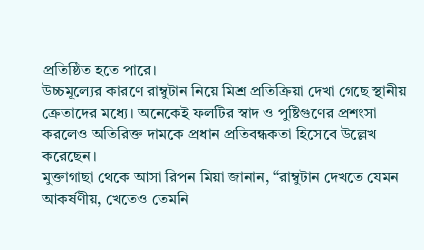প্রতিষ্ঠিত হতে পারে।
উচ্চমূল্যের কারণে রাম্বুটান নিয়ে মিশ্র প্রতিক্রিয়া দেখা গেছে স্থানীয় ক্রেতাদের মধ্যে। অনেকেই ফলটির স্বাদ ও পুষ্টিগুণের প্রশংসা করলেও অতিরিক্ত দামকে প্রধান প্রতিবন্ধকতা হিসেবে উল্লেখ করেছেন।
মুক্তাগাছা থেকে আসা রিপন মিয়া জানান, “রাম্বুটান দেখতে যেমন আকর্ষণীয়, খেতেও তেমনি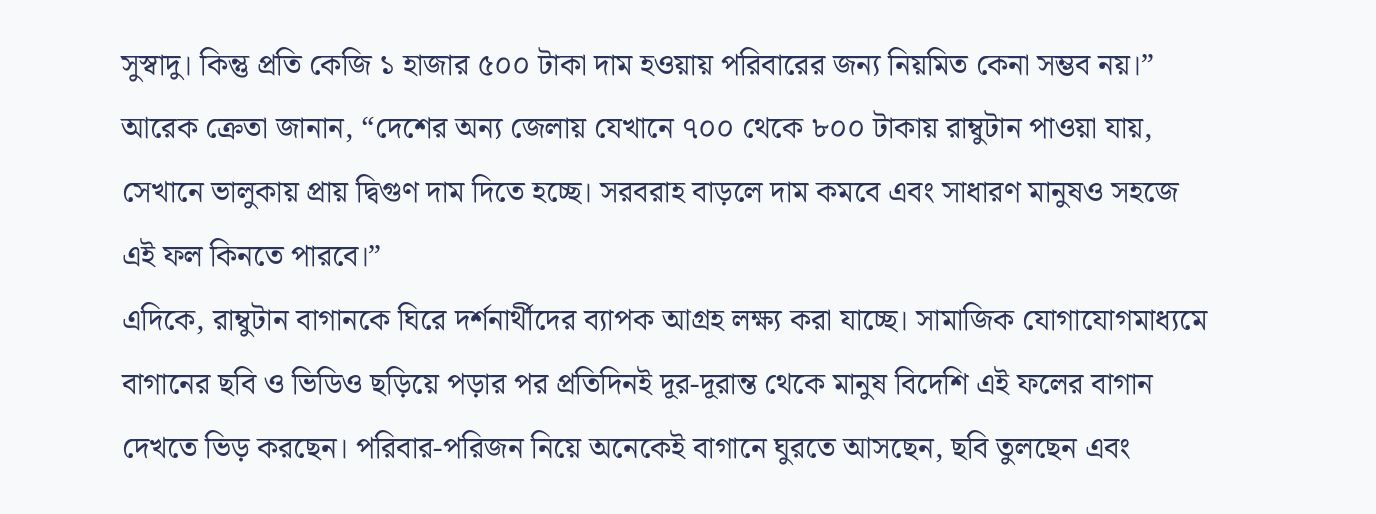সুস্বাদু। কিন্তু প্রতি কেজি ১ হাজার ৫০০ টাকা দাম হওয়ায় পরিবারের জন্য নিয়মিত কেনা সম্ভব নয়।”
আরেক ক্রেতা জানান, “দেশের অন্য জেলায় যেখানে ৭০০ থেকে ৮০০ টাকায় রাম্বুটান পাওয়া যায়, সেখানে ভালুকায় প্রায় দ্বিগুণ দাম দিতে হচ্ছে। সরবরাহ বাড়লে দাম কমবে এবং সাধারণ মানুষও সহজে এই ফল কিনতে পারবে।”
এদিকে, রাম্বুটান বাগানকে ঘিরে দর্শনার্থীদের ব্যাপক আগ্রহ লক্ষ্য করা যাচ্ছে। সামাজিক যোগাযোগমাধ্যমে বাগানের ছবি ও ভিডিও ছড়িয়ে পড়ার পর প্রতিদিনই দূর-দূরান্ত থেকে মানুষ বিদেশি এই ফলের বাগান দেখতে ভিড় করছেন। পরিবার-পরিজন নিয়ে অনেকেই বাগানে ঘুরতে আসছেন, ছবি তুলছেন এবং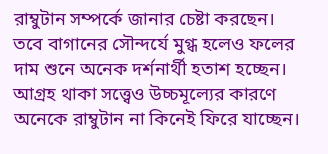রাম্বুটান সম্পর্কে জানার চেষ্টা করছেন।
তবে বাগানের সৌন্দর্যে মুগ্ধ হলেও ফলের দাম শুনে অনেক দর্শনার্থী হতাশ হচ্ছেন। আগ্রহ থাকা সত্ত্বেও উচ্চমূল্যের কারণে অনেকে রাম্বুটান না কিনেই ফিরে যাচ্ছেন।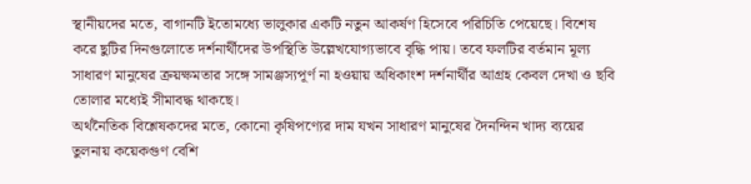স্থানীয়দের মতে, বাগানটি ইতোমধ্যে ভালুকার একটি নতুন আকর্ষণ হিসেবে পরিচিতি পেয়েছে। বিশেষ করে ছুটির দিনগুলোতে দর্শনার্থীদের উপস্থিতি উল্লেখযোগ্যভাবে বৃদ্ধি পায়। তবে ফলটির বর্তমান মূল্য সাধারণ মানুষের ক্রয়ক্ষমতার সঙ্গে সামঞ্জস্যপূর্ণ না হওয়ায় অধিকাংশ দর্শনার্থীর আগ্রহ কেবল দেখা ও ছবি তোলার মধ্যেই সীমাবদ্ধ থাকছে।
অর্থনৈতিক বিশ্লেষকদের মতে, কোনো কৃষিপণ্যের দাম যখন সাধারণ মানুষের দৈনন্দিন খাদ্য ব্যয়ের তুলনায় কয়েকগুণ বেশি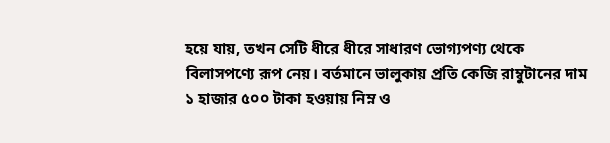হয়ে যায়, তখন সেটি ধীরে ধীরে সাধারণ ভোগ্যপণ্য থেকে বিলাসপণ্যে রূপ নেয়। বর্তমানে ভালুকায় প্রতি কেজি রাম্বুটানের দাম ১ হাজার ৫০০ টাকা হওয়ায় নিম্ন ও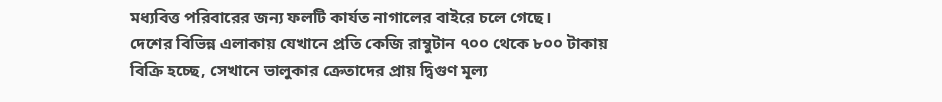মধ্যবিত্ত পরিবারের জন্য ফলটি কার্যত নাগালের বাইরে চলে গেছে।
দেশের বিভিন্ন এলাকায় যেখানে প্রতি কেজি রাম্বুটান ৭০০ থেকে ৮০০ টাকায় বিক্রি হচ্ছে, সেখানে ভালুকার ক্রেতাদের প্রায় দ্বিগুণ মূল্য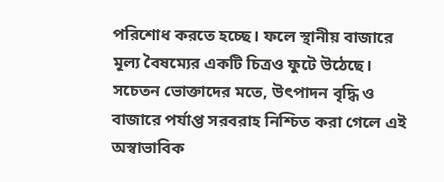পরিশোধ করতে হচ্ছে। ফলে স্থানীয় বাজারে মূল্য বৈষম্যের একটি চিত্রও ফুটে উঠেছে।
সচেতন ভোক্তাদের মতে, উৎপাদন বৃদ্ধি ও বাজারে পর্যাপ্ত সরবরাহ নিশ্চিত করা গেলে এই অস্বাভাবিক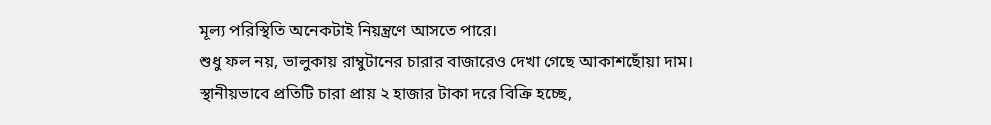মূল্য পরিস্থিতি অনেকটাই নিয়ন্ত্রণে আসতে পারে।
শুধু ফল নয়, ভালুকায় রাম্বুটানের চারার বাজারেও দেখা গেছে আকাশছোঁয়া দাম। স্থানীয়ভাবে প্রতিটি চারা প্রায় ২ হাজার টাকা দরে বিক্রি হচ্ছে,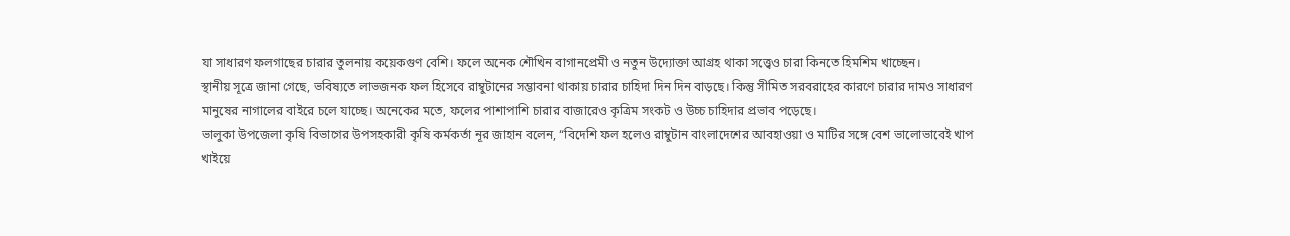যা সাধারণ ফলগাছের চারার তুলনায় কয়েকগুণ বেশি। ফলে অনেক শৌখিন বাগানপ্রেমী ও নতুন উদ্যোক্তা আগ্রহ থাকা সত্ত্বেও চারা কিনতে হিমশিম খাচ্ছেন।
স্থানীয় সূত্রে জানা গেছে, ভবিষ্যতে লাভজনক ফল হিসেবে রাম্বুটানের সম্ভাবনা থাকায় চারার চাহিদা দিন দিন বাড়ছে। কিন্তু সীমিত সরবরাহের কারণে চারার দামও সাধারণ মানুষের নাগালের বাইরে চলে যাচ্ছে। অনেকের মতে, ফলের পাশাপাশি চারার বাজারেও কৃত্রিম সংকট ও উচ্চ চাহিদার প্রভাব পড়েছে।
ভালুকা উপজেলা কৃষি বিভাগের উপসহকারী কৃষি কর্মকর্তা নূর জাহান বলেন, “বিদেশি ফল হলেও রাম্বুটান বাংলাদেশের আবহাওয়া ও মাটির সঙ্গে বেশ ভালোভাবেই খাপ খাইয়ে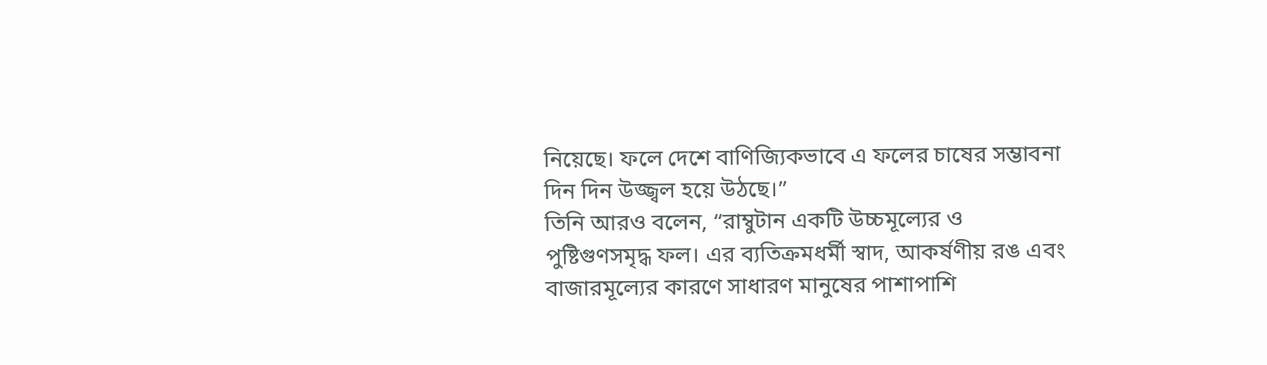নিয়েছে। ফলে দেশে বাণিজ্যিকভাবে এ ফলের চাষের সম্ভাবনা দিন দিন উজ্জ্বল হয়ে উঠছে।”
তিনি আরও বলেন, “রাম্বুটান একটি উচ্চমূল্যের ও পুষ্টিগুণসমৃদ্ধ ফল। এর ব্যতিক্রমধর্মী স্বাদ, আকর্ষণীয় রঙ এবং বাজারমূল্যের কারণে সাধারণ মানুষের পাশাপাশি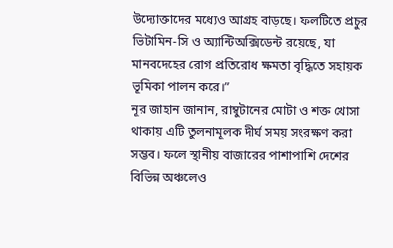উদ্যোক্তাদের মধ্যেও আগ্রহ বাড়ছে। ফলটিতে প্রচুর ভিটামিন-সি ও অ্যান্টিঅক্সিডেন্ট রয়েছে, যা মানবদেহের রোগ প্রতিরোধ ক্ষমতা বৃদ্ধিতে সহায়ক ভূমিকা পালন করে।”
নূর জাহান জানান, রাম্বুটানের মোটা ও শক্ত খোসা থাকায় এটি তুলনামূলক দীর্ঘ সময় সংরক্ষণ করা সম্ভব। ফলে স্থানীয় বাজারের পাশাপাশি দেশের বিভিন্ন অঞ্চলেও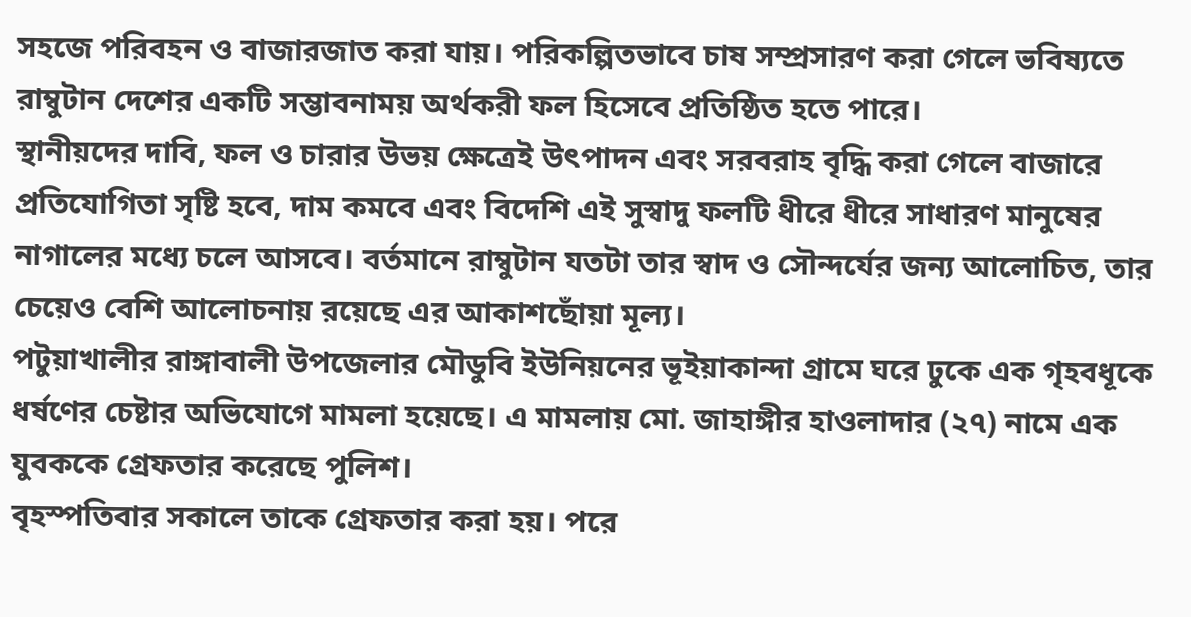সহজে পরিবহন ও বাজারজাত করা যায়। পরিকল্পিতভাবে চাষ সম্প্রসারণ করা গেলে ভবিষ্যতে রাম্বুটান দেশের একটি সম্ভাবনাময় অর্থকরী ফল হিসেবে প্রতিষ্ঠিত হতে পারে।
স্থানীয়দের দাবি, ফল ও চারার উভয় ক্ষেত্রেই উৎপাদন এবং সরবরাহ বৃদ্ধি করা গেলে বাজারে প্রতিযোগিতা সৃষ্টি হবে, দাম কমবে এবং বিদেশি এই সুস্বাদু ফলটি ধীরে ধীরে সাধারণ মানুষের নাগালের মধ্যে চলে আসবে। বর্তমানে রাম্বুটান যতটা তার স্বাদ ও সৌন্দর্যের জন্য আলোচিত, তার চেয়েও বেশি আলোচনায় রয়েছে এর আকাশছোঁয়া মূল্য।
পটুয়াখালীর রাঙ্গাবালী উপজেলার মৌডুবি ইউনিয়নের ভূইয়াকান্দা গ্রামে ঘরে ঢুকে এক গৃহবধূকে ধর্ষণের চেষ্টার অভিযোগে মামলা হয়েছে। এ মামলায় মো. জাহাঙ্গীর হাওলাদার (২৭) নামে এক যুবককে গ্রেফতার করেছে পুলিশ।
বৃহস্পতিবার সকালে তাকে গ্রেফতার করা হয়। পরে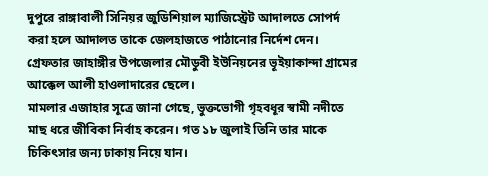দুপুরে রাঙ্গাবালী সিনিয়র জুডিশিয়াল ম্যাজিস্ট্রেট আদালতে সোপর্দ করা হলে আদালত তাকে জেলহাজতে পাঠানোর নির্দেশ দেন।
গ্রেফতার জাহাঙ্গীর উপজেলার মৌডুবী ইউনিয়নের ভূইয়াকান্দা গ্রামের আক্কেল আলী হাওলাদারের ছেলে।
মামলার এজাহার সূত্রে জানা গেছে, ভুক্তভোগী গৃহবধূর স্বামী নদীতে মাছ ধরে জীবিকা নির্বাহ করেন। গত ১৮ জুলাই তিনি তার মাকে চিকিৎসার জন্য ঢাকায় নিয়ে যান।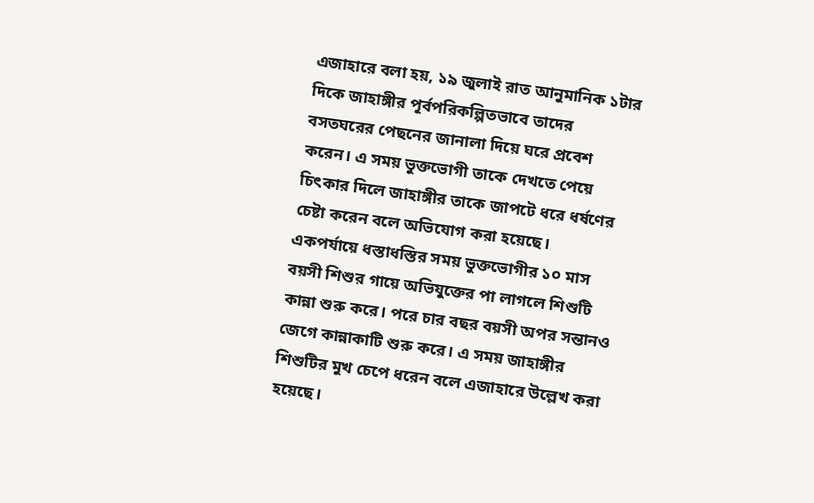এজাহারে বলা হয়, ১৯ জুলাই রাত আনুমানিক ১টার দিকে জাহাঙ্গীর পূর্বপরিকল্পিতভাবে তাদের বসতঘরের পেছনের জানালা দিয়ে ঘরে প্রবেশ করেন। এ সময় ভুক্তভোগী তাকে দেখতে পেয়ে চিৎকার দিলে জাহাঙ্গীর তাকে জাপটে ধরে ধর্ষণের চেষ্টা করেন বলে অভিযোগ করা হয়েছে।
একপর্যায়ে ধস্তাধস্তির সময় ভুক্তভোগীর ১০ মাস বয়সী শিশুর গায়ে অভিযুক্তের পা লাগলে শিশুটি কান্না শুরু করে। পরে চার বছর বয়সী অপর সন্তানও জেগে কান্নাকাটি শুরু করে। এ সময় জাহাঙ্গীর শিশুটির মুখ চেপে ধরেন বলে এজাহারে উল্লেখ করা হয়েছে।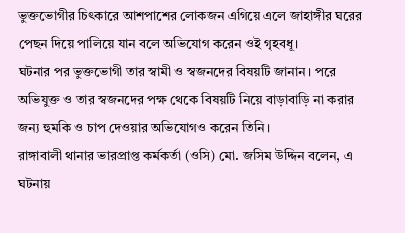ভুক্তভোগীর চিৎকারে আশপাশের লোকজন এগিয়ে এলে জাহাঙ্গীর ঘরের পেছন দিয়ে পালিয়ে যান বলে অভিযোগ করেন ওই গৃহবধূ।
ঘটনার পর ভুক্তভোগী তার স্বামী ও স্বজনদের বিষয়টি জানান। পরে অভিযুক্ত ও তার স্বজনদের পক্ষ থেকে বিষয়টি নিয়ে বাড়াবাড়ি না করার জন্য হুমকি ও চাপ দেওয়ার অভিযোগও করেন তিনি।
রাঙ্গাবালী থানার ভারপ্রাপ্ত কর্মকর্তা (ওসি) মো. জসিম উদ্দিন বলেন, এ ঘটনায়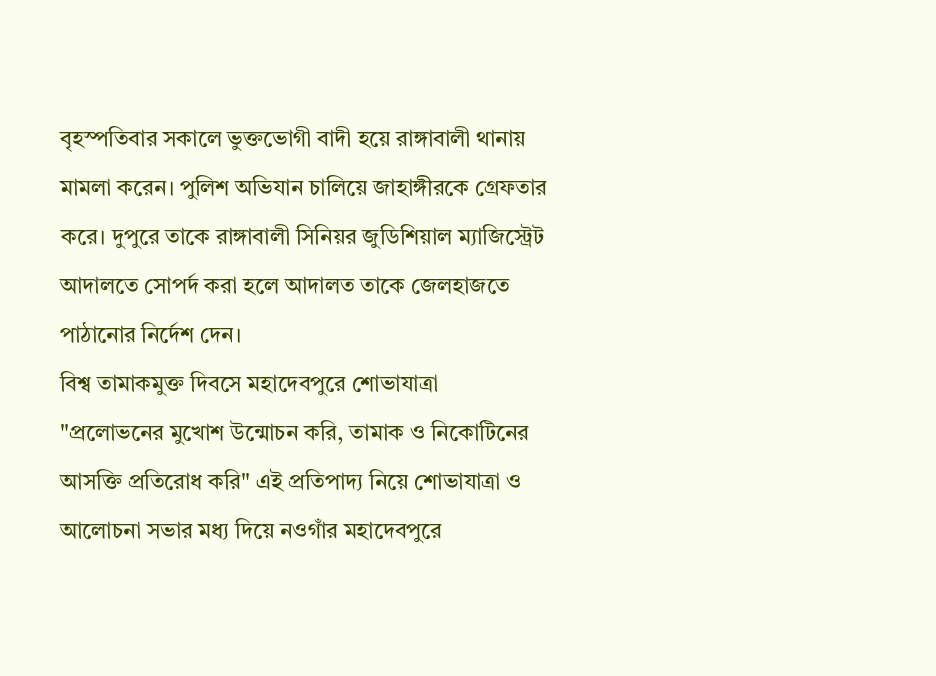বৃহস্পতিবার সকালে ভুক্তভোগী বাদী হয়ে রাঙ্গাবালী থানায় মামলা করেন। পুলিশ অভিযান চালিয়ে জাহাঙ্গীরকে গ্রেফতার করে। দুপুরে তাকে রাঙ্গাবালী সিনিয়র জুডিশিয়াল ম্যাজিস্ট্রেট আদালতে সোপর্দ করা হলে আদালত তাকে জেলহাজতে পাঠানোর নির্দেশ দেন।
বিশ্ব তামাকমুক্ত দিবসে মহাদেবপুরে শোভাযাত্রা
"প্রলোভনের মুখোশ উন্মোচন করি, তামাক ও নিকোটিনের আসক্তি প্রতিরোধ করি" এই প্রতিপাদ্য নিয়ে শোভাযাত্রা ও আলোচনা সভার মধ্য দিয়ে নওগাঁর মহাদেবপুরে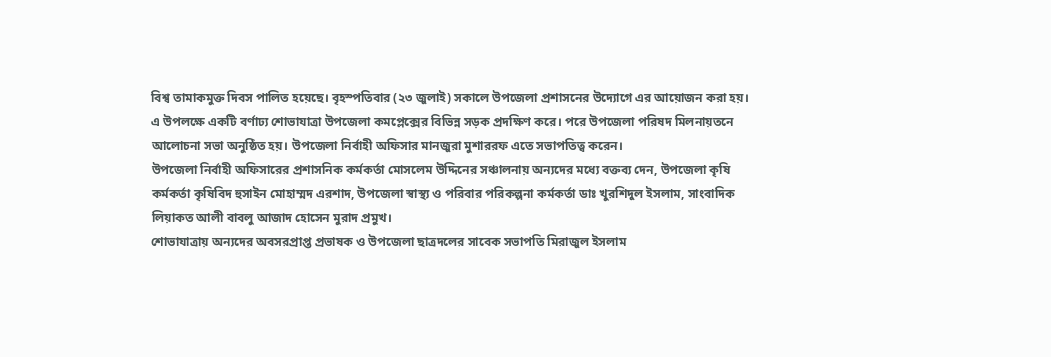বিশ্ব তামাকমুক্ত দিবস পালিত হয়েছে। বৃহস্পতিবার (২৩ জুলাই) সকালে উপজেলা প্রশাসনের উদ্যোগে এর আয়োজন করা হয়।
এ উপলক্ষে একটি বর্ণাঢ্য শোভাযাত্রা উপজেলা কমপ্লেক্সের বিভিন্ন সড়ক প্রদক্ষিণ করে। পরে উপজেলা পরিষদ মিলনায়তনে আলোচনা সভা অনুষ্ঠিত হয়। উপজেলা নির্বাহী অফিসার মানজুরা মুশাররফ এতে সভাপতিত্ব করেন।
উপজেলা নির্বাহী অফিসারের প্রশাসনিক কর্মকর্তা মোসলেম উদ্দিনের সঞ্চালনায় অন্যদের মধ্যে বক্তব্য দেন, উপজেলা কৃষি কর্মকর্তা কৃষিবিদ হুসাইন মোহাম্মদ এরশাদ, উপজেলা স্বাস্থ্য ও পরিবার পরিকল্পনা কর্মকর্তা ডাঃ খুরশিদুল ইসলাম, সাংবাদিক লিয়াকত আলী বাবলু আজাদ হোসেন মুরাদ প্রমুখ।
শোভাযাত্রায় অন্যদের অবসরপ্রাপ্ত প্রভাষক ও উপজেলা ছাত্রদলের সাবেক সভাপতি মিরাজুল ইসলাম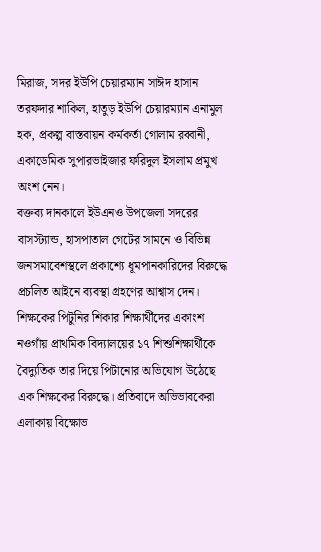মিরাজ, সদর ইউপি চেয়ারম্যান সাঈদ হাসান তরফদার শাকিল, হাতুড় ইউপি চেয়ারম্যান এনামুল হক, প্রকল্প বাস্তবায়ন কর্মকর্তা গোলাম রব্বানী, একাডেমিক সুপারভাইজার ফরিদুল ইসলাম প্রমুখ অংশ নেন।
বক্তব্য দানকালে ইউএনও উপজেলা সদরের বাসস্ট্যান্ড, হাসপাতাল গেটের সামনে ও বিভিন্ন জনসমাবেশস্থলে প্রকাশ্যে ধূমপানকারিদের বিরুদ্ধে প্রচলিত আইনে ব্যবস্থা গ্রহণের আশ্বাস দেন।
শিক্ষকের পিটুনির শিকার শিক্ষার্থীদের একাংশ
নওগাঁয় প্রাথমিক বিদ্যালয়ের ১৭ শিশুশিক্ষার্থীকে বৈদ্যুতিক তার দিয়ে পিটানোর অভিযোগ উঠেছে এক শিক্ষকের বিরুদ্ধে। প্রতিবাদে অভিভাবকেরা এলাকায় বিক্ষোভ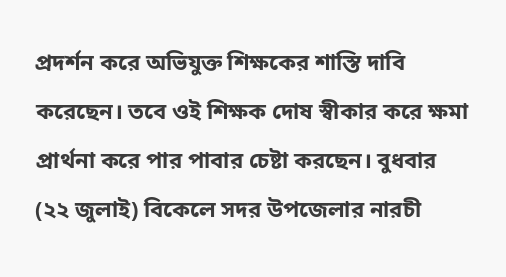প্রদর্শন করে অভিযুক্ত শিক্ষকের শাস্তি দাবি করেছেন। তবে ওই শিক্ষক দোষ স্বীকার করে ক্ষমা প্রার্থনা করে পার পাবার চেষ্টা করছেন। বুধবার (২২ জুলাই) বিকেলে সদর উপজেলার নারচী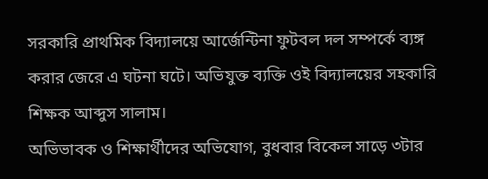সরকারি প্রাথমিক বিদ্যালয়ে আর্জেন্টিনা ফুটবল দল সম্পর্কে ব্যঙ্গ করার জেরে এ ঘটনা ঘটে। অভিযুক্ত ব্যক্তি ওই বিদ্যালয়ের সহকারি শিক্ষক আব্দুস সালাম।
অভিভাবক ও শিক্ষার্থীদের অভিযোগ, বুধবার বিকেল সাড়ে ৩টার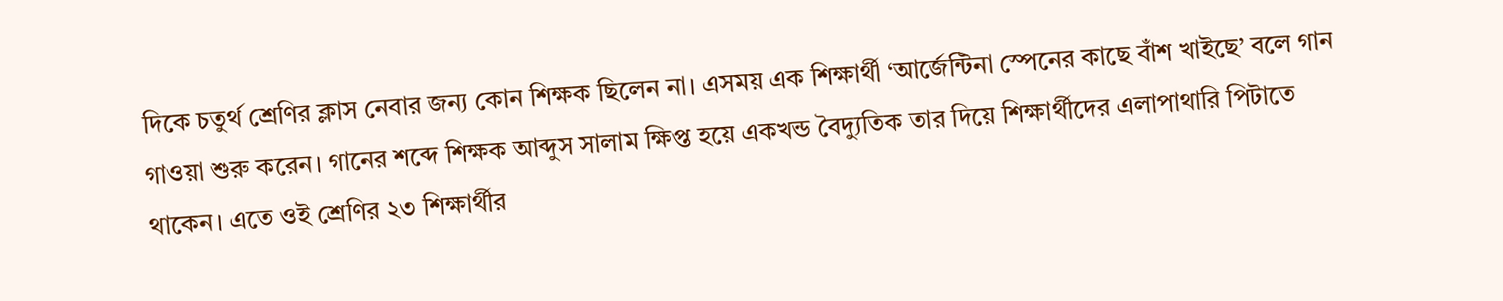দিকে চতুর্থ শ্রেণির ক্লাস নেবার জন্য কোন শিক্ষক ছিলেন না। এসময় এক শিক্ষার্থী ‘আর্জেন্টিনা স্পেনের কাছে বাঁশ খাইছে’ বলে গান গাওয়া শুরু করেন। গানের শব্দে শিক্ষক আব্দুস সালাম ক্ষিপ্ত হয়ে একখন্ড বৈদ্যুতিক তার দিয়ে শিক্ষার্থীদের এলাপাথারি পিটাতে থাকেন। এতে ওই শ্রেণির ২৩ শিক্ষার্থীর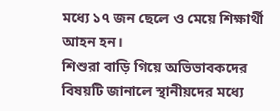মধ্যে ১৭ জন ছেলে ও মেয়ে শিক্ষার্থী আহন হন।
শিশুরা বাড়ি গিয়ে অভিভাবকদের বিষয়টি জানালে স্থানীয়দের মধ্যে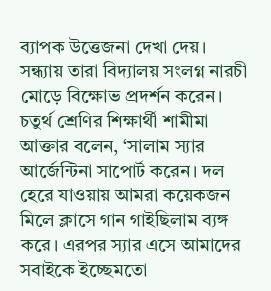ব্যাপক উত্তেজনা দেখা দেয়। সন্ধ্যায় তারা বিদ্যালয় সংলগ্ন নারচী মোড়ে বিক্ষোভ প্রদর্শন করেন।
চতুর্থ শ্রেণির শিক্ষার্থী শামীমা আক্তার বলেন, ‘সালাম স্যার আর্জেন্টিনা সাপোর্ট করেন। দল হেরে যাওয়ায় আমরা কয়েকজন মিলে ক্লাসে গান গাইছিলাম ব্যঙ্গ করে। এরপর স্যার এসে আমাদের সবাইকে ইচ্ছেমতো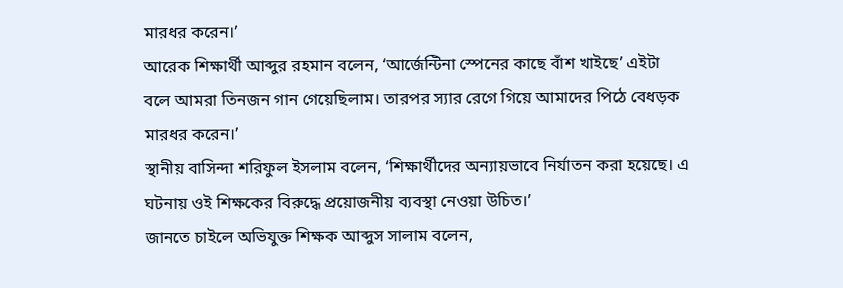মারধর করেন।’
আরেক শিক্ষার্থী আব্দুর রহমান বলেন, ‘আর্জেন্টিনা স্পেনের কাছে বাঁশ খাইছে’ এইটা বলে আমরা তিনজন গান গেয়েছিলাম। তারপর স্যার রেগে গিয়ে আমাদের পিঠে বেধড়ক মারধর করেন।’
স্থানীয় বাসিন্দা শরিফুল ইসলাম বলেন, ‘শিক্ষার্থীদের অন্যায়ভাবে নির্যাতন করা হয়েছে। এ ঘটনায় ওই শিক্ষকের বিরুদ্ধে প্রয়োজনীয় ব্যবস্থা নেওয়া উচিত।’
জানতে চাইলে অভিযুক্ত শিক্ষক আব্দুস সালাম বলেন,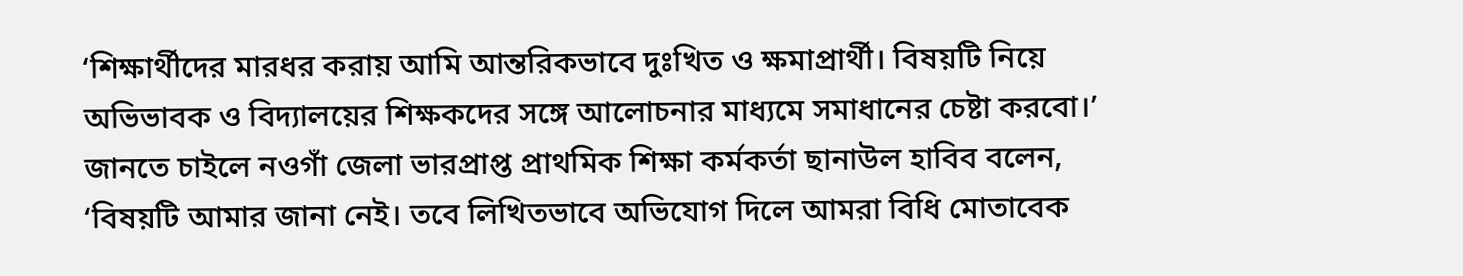‘শিক্ষার্থীদের মারধর করায় আমি আন্তরিকভাবে দুঃখিত ও ক্ষমাপ্রার্থী। বিষয়টি নিয়ে অভিভাবক ও বিদ্যালয়ের শিক্ষকদের সঙ্গে আলোচনার মাধ্যমে সমাধানের চেষ্টা করবো।’
জানতে চাইলে নওগাঁ জেলা ভারপ্রাপ্ত প্রাথমিক শিক্ষা কর্মকর্তা ছানাউল হাবিব বলেন, ‘বিষয়টি আমার জানা নেই। তবে লিখিতভাবে অভিযোগ দিলে আমরা বিধি মোতাবেক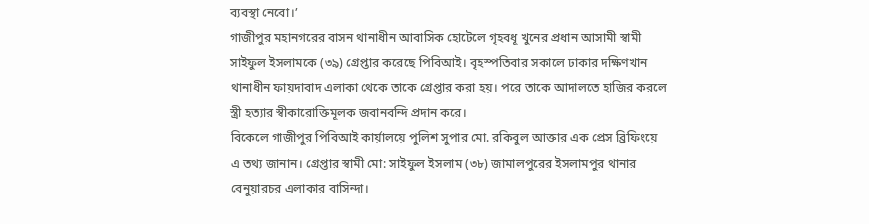ব্যবস্থা নেবো।’
গাজীপুর মহানগরের বাসন থানাধীন আবাসিক হোটেলে গৃহবধূ খুনের প্রধান আসামী স্বামী সাইফুল ইসলামকে (৩৯) গ্রেপ্তার করেছে পিবিআই। বৃহস্পতিবার সকালে ঢাকার দক্ষিণখান থানাধীন ফায়দাবাদ এলাকা থেকে তাকে গ্রেপ্তার করা হয়। পরে তাকে আদালতে হাজির করলে স্ত্রী হত্যার স্বীকারোক্তিমূলক জবানবন্দি প্রদান করে।
বিকেলে গাজীপুর পিবিআই কার্য়ালয়ে পুলিশ সুপার মো. রকিবুল আক্তার এক প্রেস ব্রিফিংয়ে এ তথ্য জানান। গ্রেপ্তার স্বামী মো: সাইফুল ইসলাম (৩৮) জামালপুরের ইসলামপুর থানার বেনুয়ারচর এলাকার বাসিন্দা।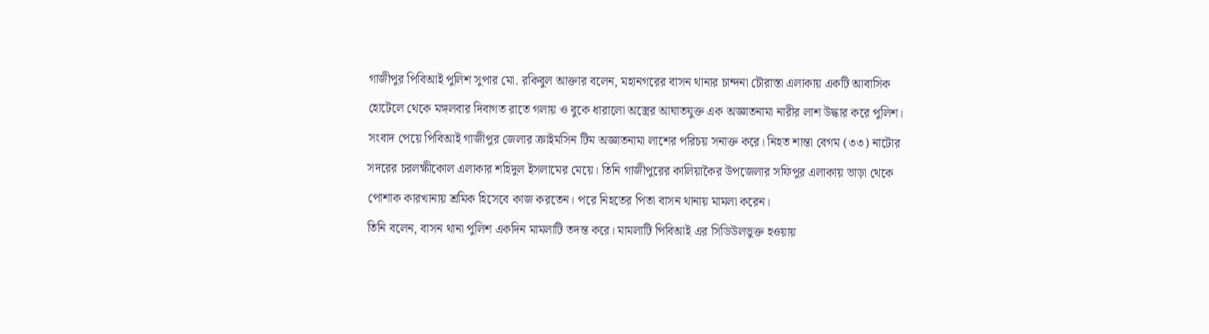গাজীপুর পিবিআই পুলিশ সুপার মো. রকিবুল আক্তার বলেন, মহানগরের বাসন থানার চান্দনা চৌরাস্তা এলাকায় একটি আবাসিক হোটেলে থেকে মঙ্গলবার দিবাগত রাতে গলায় ও বুকে ধারালো অস্ত্রের আঘাতযুক্ত এক অজ্ঞাতনামা নারীর লাশ উদ্ধার করে পুলিশ। সংবাদ পেয়ে পিবিআই গাজীপুর জেলার ক্রাইমসিন টিম অজ্ঞাতনামা লাশের পরিচয় সনাক্ত করে। নিহত শান্তা বেগম (৩৩) নাটোর সদরের চরলক্ষীকোল এলাকার শহিদুল ইসলামের মেয়ে। তিনি গাজীপুরের কালিয়াকৈর উপজেলার সফিপুর এলাকায় ভাড়া থেকে পোশাক কারখানায় শ্রমিক হিসেবে কাজ করতেন। পরে নিহতের পিতা বাসন থানায় মামলা করেন।
তিনি বলেন, বাসন থানা পুলিশ একদিন মামলাটি তদন্ত করে। মামলাটি পিবিআই এর সিডিউলভুক্ত হওয়ায়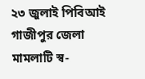২৩ জুলাই পিবিআই গাজীপুর জেলা মামলাটি স্ব-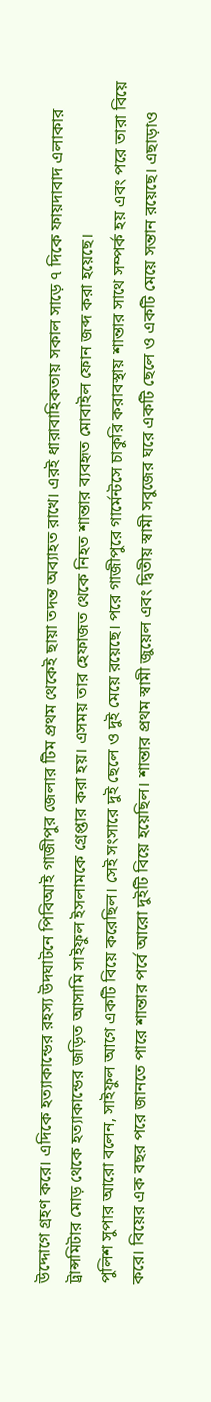উদ্দোগে গ্রহণ করে। এদিকে হত্যাকান্ডের রহস্য উদঘাটনে পিবিআই গাজীপুর জেলার টিম প্রথম থেকেই ছায়া তদন্ত অব্যাহত রাখে। এরই ধারাবাহিকতায় সকাল সাড়ে ৭ দিকে ফায়দাবাদ এলাকার ট্রান্সমিটার মোড় থেকে হত্যাকান্ডের জড়িত আসামি সাইফুল ইসলামকে গ্রেপ্তার করা হয়। এসময় তার হেফাজত থেকে নিহত শান্তার ব্যবহৃত মোবাইল ফোন জব্দ করা হয়েছে।
পুলিশ সুপার আরো বলেন, সাইফুল আগে একটি বিয়ে করেছিল। সেই সংসারে দুই ছেলে ও দুই মেয়ে রয়েছে। পরে গাজীপুরে গার্মেন্টসে চাকুরি করাবস্থায় শান্তার সাথে সম্পর্ক হয় এবং পরে তারা বিয়ে করে। বিয়ের এক বছর পরে জানতে পারে শান্তার পর্বে আরো দুইটি বিয়ে হয়েছিল। শান্তার প্রথম স্বামী জুয়েল এবং দ্বিতীয় স্বামী সবুজের ঘরে একটি ছেলে ও একটি মেয়ে সন্তান রয়েছে। এছাড়াও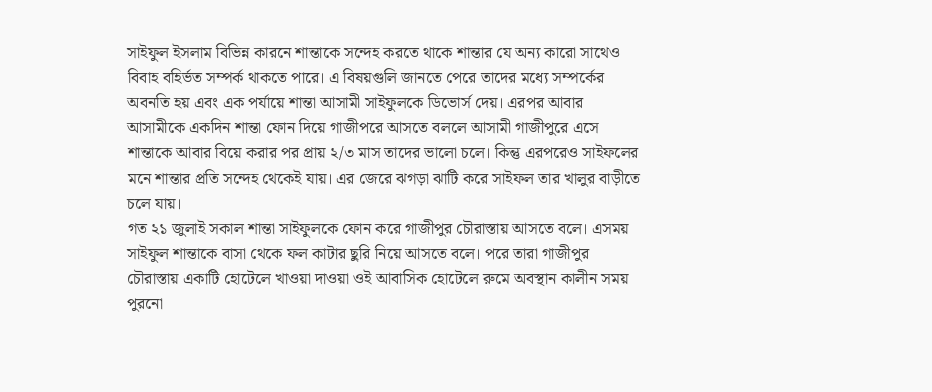সাইফুল ইসলাম বিভিন্ন কারনে শান্তাকে সন্দেহ করতে থাকে শান্তার যে অন্য কারো সাথেও বিবাহ বহির্ভত সম্পর্ক থাকতে পারে। এ বিষয়গুলি জানতে পেরে তাদের মধ্যে সম্পর্কের অবনতি হয় এবং এক পর্যায়ে শান্তা আসামী সাইফুলকে ডিভোর্স দেয়। এরপর আবার আসামীকে একদিন শান্তা ফোন দিয়ে গাজীপরে আসতে বললে আসামী গাজীপুরে এসে শান্তাকে আবার বিয়ে করার পর প্রায় ২/৩ মাস তাদের ভালো চলে। কিন্তু এরপরেও সাইফলের মনে শান্তার প্রতি সন্দেহ থেকেই যায়। এর জেরে ঝগড়া ঝাটি করে সাইফল তার খালুর বাড়ীতে চলে যায়।
গত ২১ জুলাই সকাল শান্তা সাইফুলকে ফোন করে গাজীপুর চৌরাস্তায় আসতে বলে। এসময় সাইফুল শান্তাকে বাসা থেকে ফল কাটার ছুরি নিয়ে আসতে বলে। পরে তারা গাজীপুর চৌরাস্তায় একাটি হোটেলে খাওয়া দাওয়া ওই আবাসিক হোটেলে রুমে অবস্থান কালীন সময় পুরনো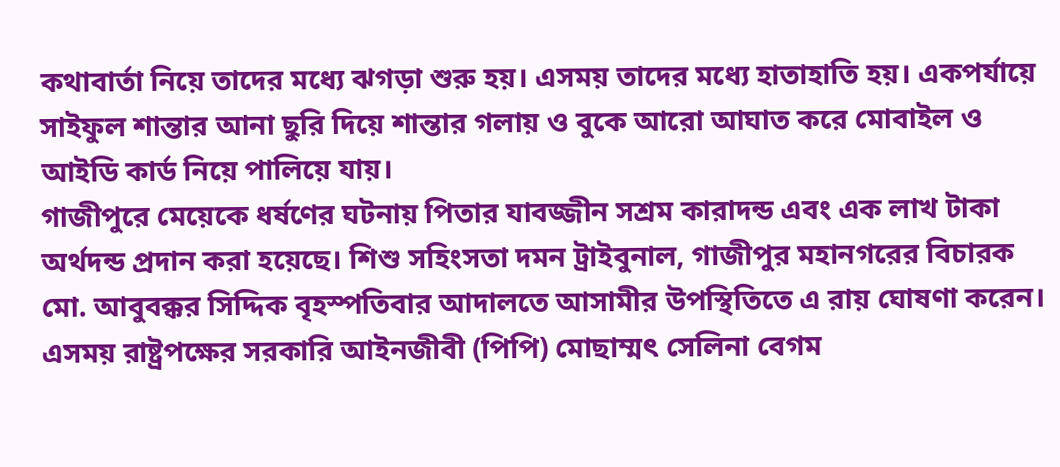কথাবার্তা নিয়ে তাদের মধ্যে ঝগড়া শুরু হয়। এসময় তাদের মধ্যে হাতাহাতি হয়। একপর্যায়ে সাইফুল শান্তার আনা ছুরি দিয়ে শান্তার গলায় ও বুকে আরো আঘাত করে মোবাইল ও আইডি কার্ড নিয়ে পালিয়ে যায়।
গাজীপুরে মেয়েকে ধর্ষণের ঘটনায় পিতার যাবজ্জীন সশ্রম কারাদন্ড এবং এক লাখ টাকা অর্থদন্ড প্রদান করা হয়েছে। শিশু সহিংসতা দমন ট্রাইবুনাল, গাজীপুর মহানগরের বিচারক মো. আবুবক্কর সিদ্দিক বৃহস্পতিবার আদালতে আসামীর উপস্থিতিতে এ রায় ঘোষণা করেন। এসময় রাষ্ট্রপক্ষের সরকারি আইনজীবী (পিপি) মোছাম্মৎ সেলিনা বেগম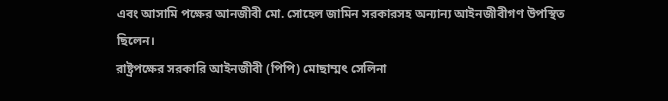এবং আসামি পক্ষের আনজীবী মো. সোহেল জামিন সরকারসহ অন্যান্য আইনজীবীগণ উপস্থিত ছিলেন।
রাষ্ট্রপক্ষের সরকারি আইনজীবী (পিপি) মোছাম্মৎ সেলিনা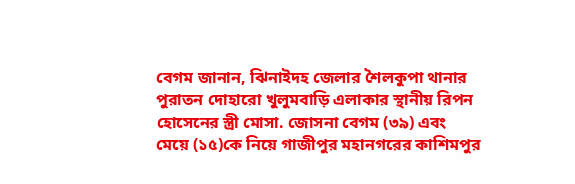বেগম জানান, ঝিনাইদহ জেলার শৈলকুপা থানার পুরাতন দোহারো খুলুমবাড়ি এলাকার স্থানীয় রিপন হোসেনের স্ত্রী মোসা. জোসনা বেগম (৩৯) এবং মেয়ে (১৫)কে নিয়ে গাজীপুর মহানগরের কাশিমপুর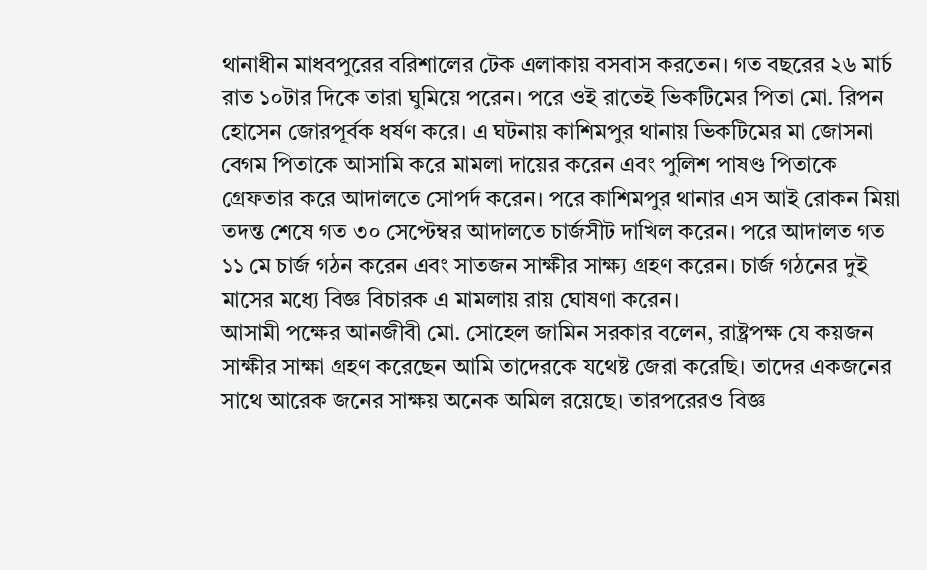থানাধীন মাধবপুরের বরিশালের টেক এলাকায় বসবাস করতেন। গত বছরের ২৬ মার্চ রাত ১০টার দিকে তারা ঘুমিয়ে পরেন। পরে ওই রাতেই ভিকটিমের পিতা মো. রিপন হোসেন জোরপূর্বক ধর্ষণ করে। এ ঘটনায় কাশিমপুর থানায় ভিকটিমের মা জোসনা বেগম পিতাকে আসামি করে মামলা দায়ের করেন এবং পুলিশ পাষণ্ড পিতাকে গ্রেফতার করে আদালতে সোপর্দ করেন। পরে কাশিমপুর থানার এস আই রোকন মিয়া তদন্ত শেষে গত ৩০ সেপ্টেম্বর আদালতে চার্জসীট দাখিল করেন। পরে আদালত গত ১১ মে চার্জ গঠন করেন এবং সাতজন সাক্ষীর সাক্ষ্য গ্রহণ করেন। চার্জ গঠনের দুই মাসের মধ্যে বিজ্ঞ বিচারক এ মামলায় রায় ঘোষণা করেন।
আসামী পক্ষের আনজীবী মো. সোহেল জামিন সরকার বলেন, রাষ্ট্রপক্ষ যে কয়জন সাক্ষীর সাক্ষা গ্রহণ করেছেন আমি তাদেরকে যথেষ্ট জেরা করেছি। তাদের একজনের সাথে আরেক জনের সাক্ষয় অনেক অমিল রয়েছে। তারপরেরও বিজ্ঞ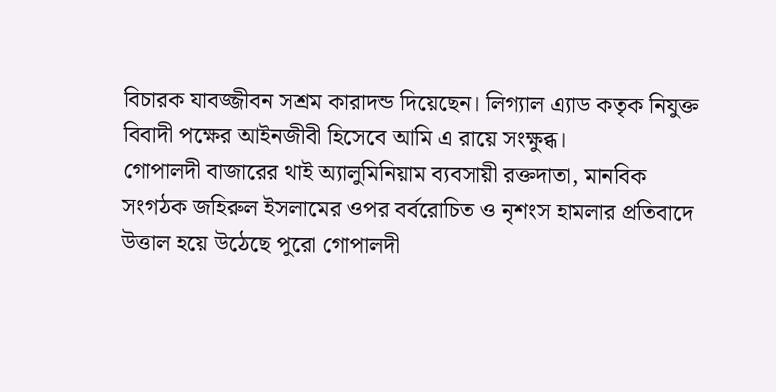বিচারক যাবজ্জীবন সশ্রম কারাদন্ড দিয়েছেন। লিগ্যাল এ্যাড কতৃক নিযুক্ত বিবাদী পক্ষের আইনজীবী হিসেবে আমি এ রায়ে সংক্ষুব্ধ।
গোপালদী বাজারের থাই অ্যালুমিনিয়াম ব্যবসায়ী রক্তদাতা, মানবিক সংগঠক জহিরুল ইসলামের ওপর বর্বরোচিত ও নৃশংস হামলার প্রতিবাদে উত্তাল হয়ে উঠেছে পুরো গোপালদী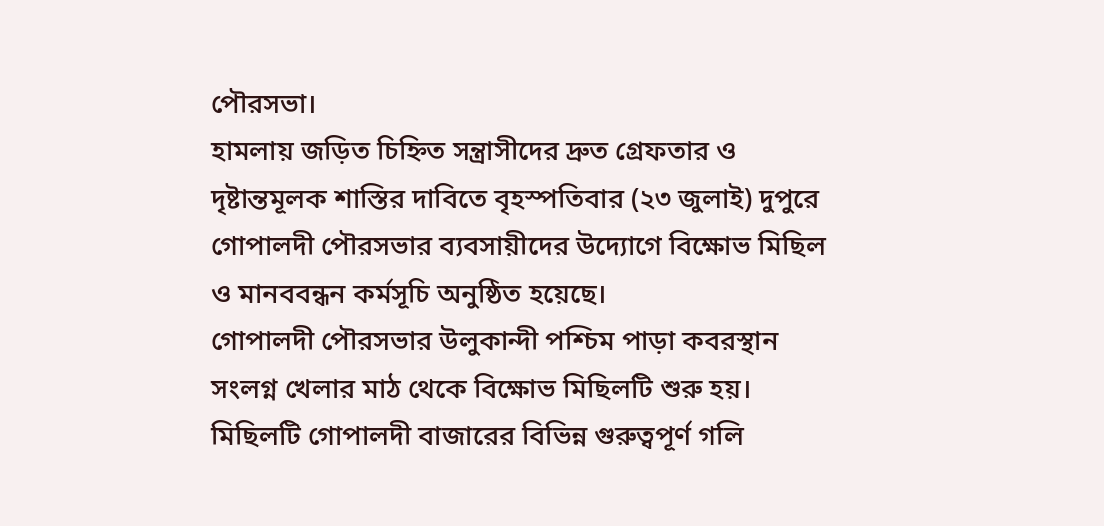পৌরসভা।
হামলায় জড়িত চিহ্নিত সন্ত্রাসীদের দ্রুত গ্রেফতার ও দৃষ্টান্তমূলক শাস্তির দাবিতে বৃহস্পতিবার (২৩ জুলাই) দুপুরে গোপালদী পৌরসভার ব্যবসায়ীদের উদ্যোগে বিক্ষোভ মিছিল ও মানববন্ধন কর্মসূচি অনুষ্ঠিত হয়েছে।
গোপালদী পৌরসভার উলুকান্দী পশ্চিম পাড়া কবরস্থান সংলগ্ন খেলার মাঠ থেকে বিক্ষোভ মিছিলটি শুরু হয়। মিছিলটি গোপালদী বাজারের বিভিন্ন গুরুত্বপূর্ণ গলি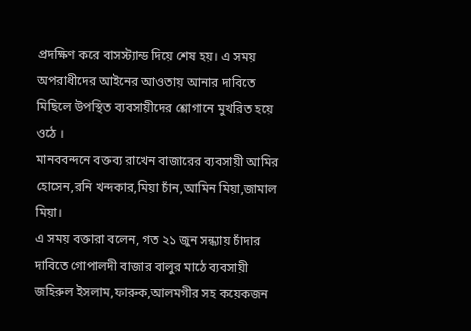প্রদক্ষিণ করে বাসস্ট্যান্ড দিয়ে শেষ হয়। এ সময় অপরাধীদের আইনের আওতায় আনার দাবিতে মিছিলে উপস্থিত ব্যবসায়ীদের শ্লোগানে মুখরিত হয়ে ওঠে ।
মানববন্দনে বক্তব্য রাখেন বাজারের ব্যবসায়ী আমির হোসেন,রনি খন্দকার,মিয়া চাঁন,আমিন মিয়া,জামাল মিয়া।
এ সময় বক্তারা বলেন, গত ২১ জুন সন্ধ্যায় চাঁদার দাবিতে গোপালদী বাজার বালুর মাঠে ব্যবসায়ী জহিরুল ইসলাম,ফারুক,আলমগীর সহ কয়েকজন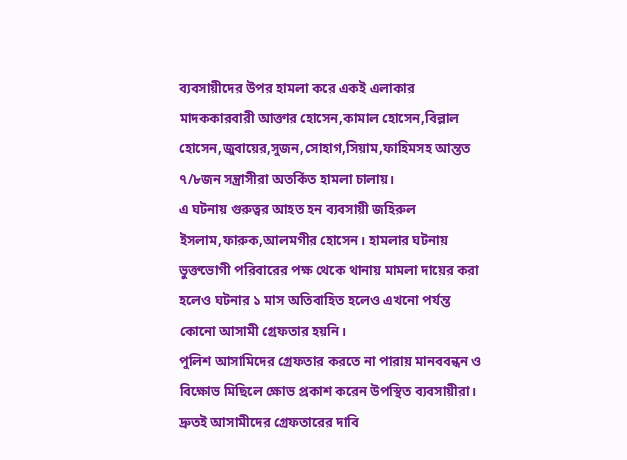ব্যবসায়ীদের উপর হামলা করে একই এলাকার মাদককারবারী আক্তার হোসেন,কামাল হোসেন,বিল্লাল হোসেন,জুবায়ের,সুজন,সোহাগ,সিয়াম,ফাহিমসহ আন্তত ৭/৮জন সন্ত্রাসীরা অতর্কিত হামলা চালায়।
এ ঘটনায় গুরুত্বর আহত হন ব্যবসায়ী জহিরুল ইসলাম,ফারুক,আলমগীর হোসেন। হামলার ঘটনায় ভুক্তভোগী পরিবারের পক্ষ থেকে থানায় মামলা দায়ের করা হলেও ঘটনার ১ মাস অতিবাহিত হলেও এখনো পর্যন্ত কোনো আসামী গ্রেফতার হয়নি।
পুলিশ আসামিদের গ্রেফতার করতে না পারায় মানববন্ধন ও বিক্ষোভ মিছিলে ক্ষোভ প্রকাশ করেন উপস্থিত ব্যবসায়ীরা। দ্রুতই আসামীদের গ্রেফতারের দাবি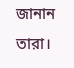জানান তারা।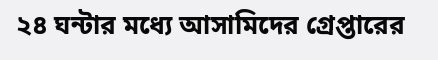২৪ ঘন্টার মধ্যে আসামিদের গ্রেপ্তারের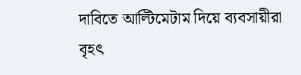দাবিতে আল্টিমেটাম দিয়ে ব্যবসায়ীরা বৃহৎ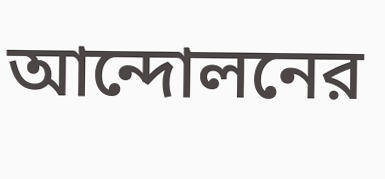আন্দোলনের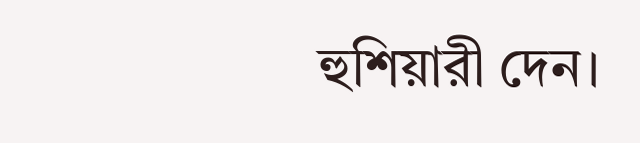হুশিয়ারী দেন।